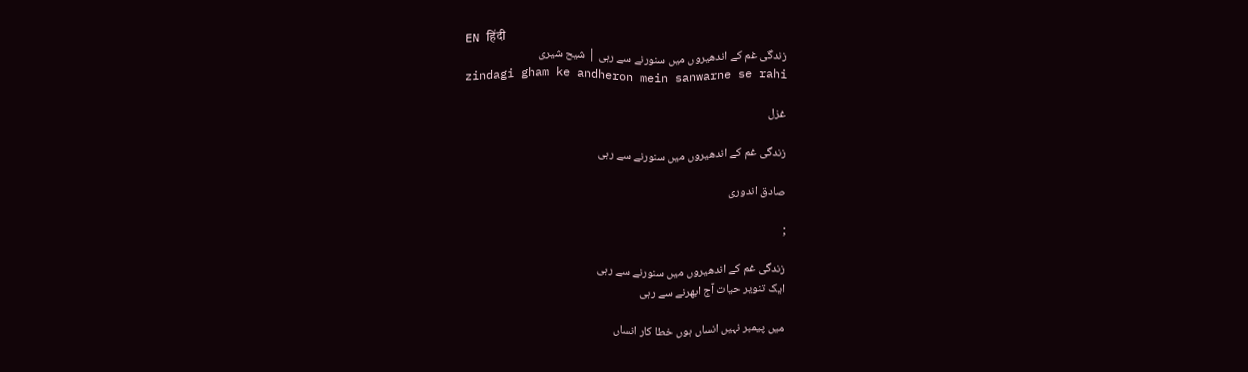EN हिंदी
زندگی غم کے اندھیروں میں سنورنے سے رہی | شیح شیری
zindagi gham ke andheron mein sanwarne se rahi

غزل

زندگی غم کے اندھیروں میں سنورنے سے رہی

صادق اندوری

;

زندگی غم کے اندھیروں میں سنورنے سے رہی
ایک تنویر حیات آج ابھرنے سے رہی

میں پیمبر نہیں انساں ہوں خطا کار انساں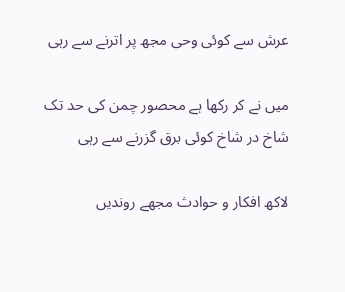عرش سے کوئی وحی مجھ پر اترنے سے رہی

میں نے کر رکھا ہے محصور چمن کی حد تک
شاخ در شاخ کوئی برق گزرنے سے رہی

لاکھ افکار و حوادث مجھے روندیں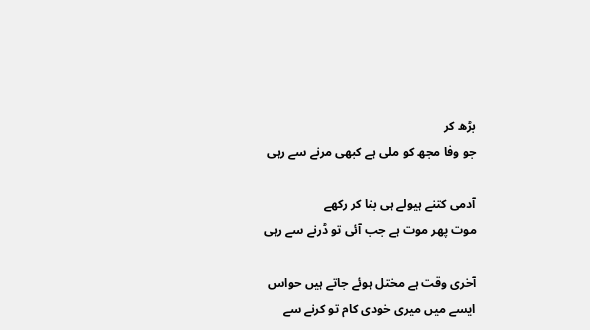بڑھ کر
جو وفا مجھ کو ملی ہے کبھی مرنے سے رہی

آدمی کتنے ہیولے ہی بنا کر رکھے
موت پھر موت ہے جب آئی تو ڈرنے سے رہی

آخری وقت ہے مختل ہوئے جاتے ہیں حواس
ایسے میں میری خودی کام تو کرنے سے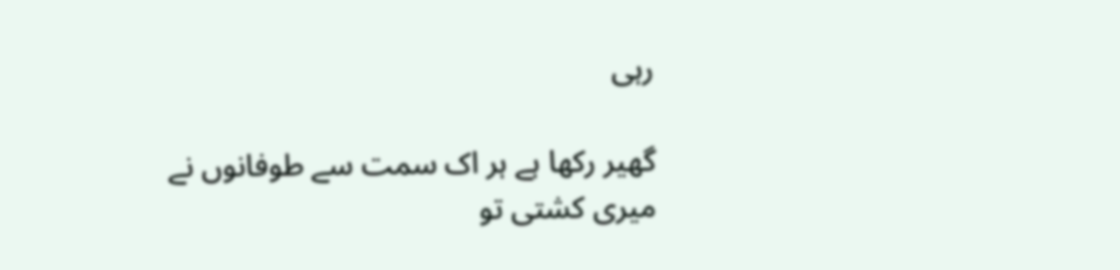رہی

گھیر رکھا ہے ہر اک سمت سے طوفانوں نے
میری کشتی تو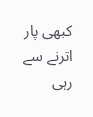کبھی پار اترنے سے رہی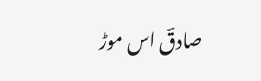صادقؔ اس موڑ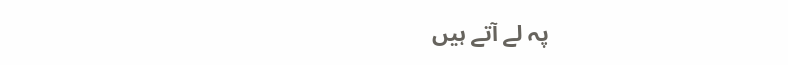پہ لے آتے ہیں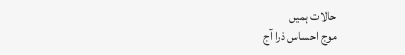حالات ہمیں
موج احساس ذرا آج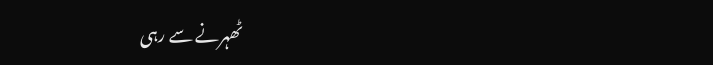ٹھہرنے سے رہی